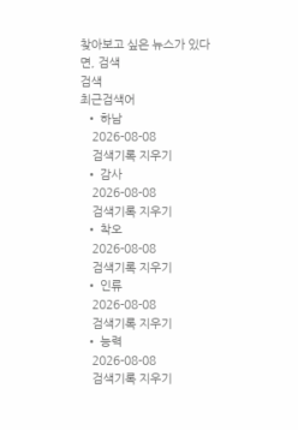찾아보고 싶은 뉴스가 있다면, 검색
검색
최근검색어
  • 하남
    2026-08-08
    검색기록 지우기
  • 감사
    2026-08-08
    검색기록 지우기
  • 착오
    2026-08-08
    검색기록 지우기
  • 인류
    2026-08-08
    검색기록 지우기
  • 능력
    2026-08-08
    검색기록 지우기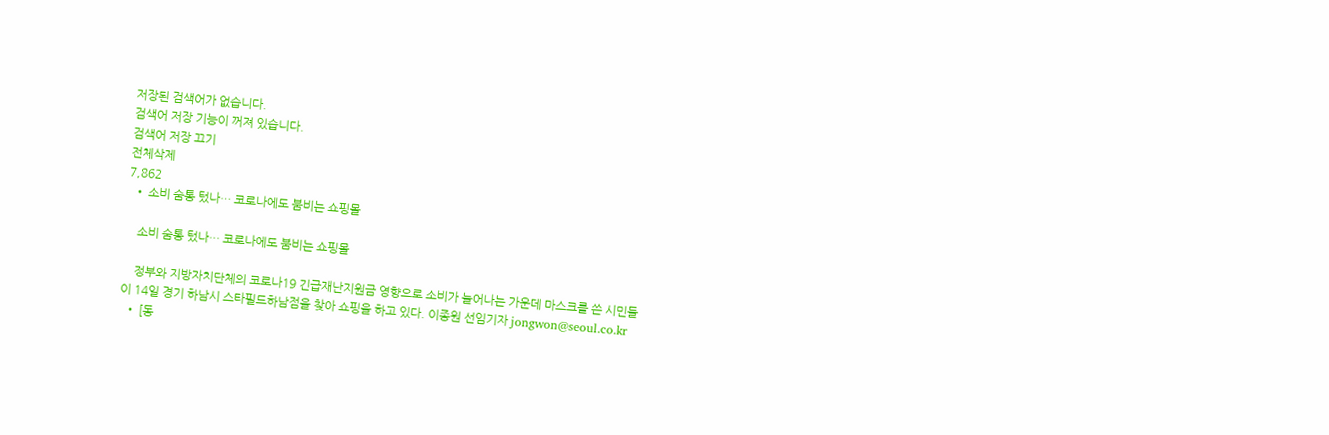저장된 검색어가 없습니다.
검색어 저장 기능이 꺼져 있습니다.
검색어 저장 끄기
전체삭제
7,862
  • 소비 숨통 텄나… 코로나에도 붐비는 쇼핑몰

    소비 숨통 텄나… 코로나에도 붐비는 쇼핑몰

    정부와 지방자치단체의 코로나19 긴급재난지원금 영향으로 소비가 늘어나는 가운데 마스크를 쓴 시민들이 14일 경기 하남시 스타필드하남점을 찾아 쇼핑을 하고 있다. 이종원 선임기자 jongwon@seoul.co.kr
  • [동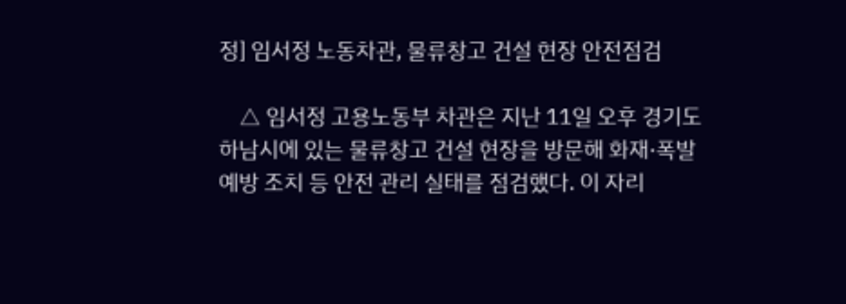정] 임서정 노동차관, 물류창고 건설 현장 안전점검

    △ 임서정 고용노동부 차관은 지난 11일 오후 경기도 하남시에 있는 물류창고 건설 현장을 방문해 화재·폭발 예방 조치 등 안전 관리 실태를 점검했다. 이 자리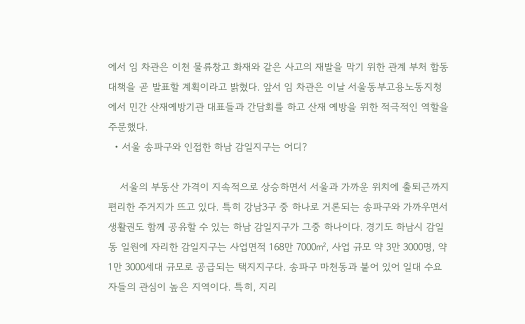에서 임 차관은 이천 물류창고 화재와 같은 사고의 재발을 막기 위한 관계 부처 합동 대책을 곧 발표할 계획이라고 밝혔다. 앞서 임 차관은 이날 서울동부고용노동지청에서 민간 산재예방기관 대표들과 간담회를 하고 산재 예방을 위한 적극적인 역할을 주문했다.
  • 서울 송파구와 인접한 하남 감일지구는 어디?

    서울의 부동산 가격이 지속적으로 상승하면서 서울과 가까운 위치에 출퇴근까지 편리한 주거지가 뜨고 있다. 특히 강남3구 중 하나로 거론되는 송파구와 가까우면서 생활권도 함께 공유할 수 있는 하남 감일지구가 그중 하나이다. 경기도 하남시 감일동 일원에 자리한 감일지구는 사업면적 168만 7000㎡, 사업 규모 약 3만 3000명, 약 1만 3000세대 규모로 공급되는 택지지구다. 송파구 마천동과 붙어 있어 일대 수요자들의 관심이 높은 지역이다. 특히, 지리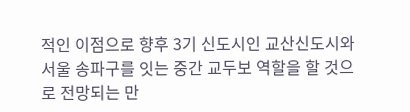적인 이점으로 향후 3기 신도시인 교산신도시와 서울 송파구를 잇는 중간 교두보 역할을 할 것으로 전망되는 만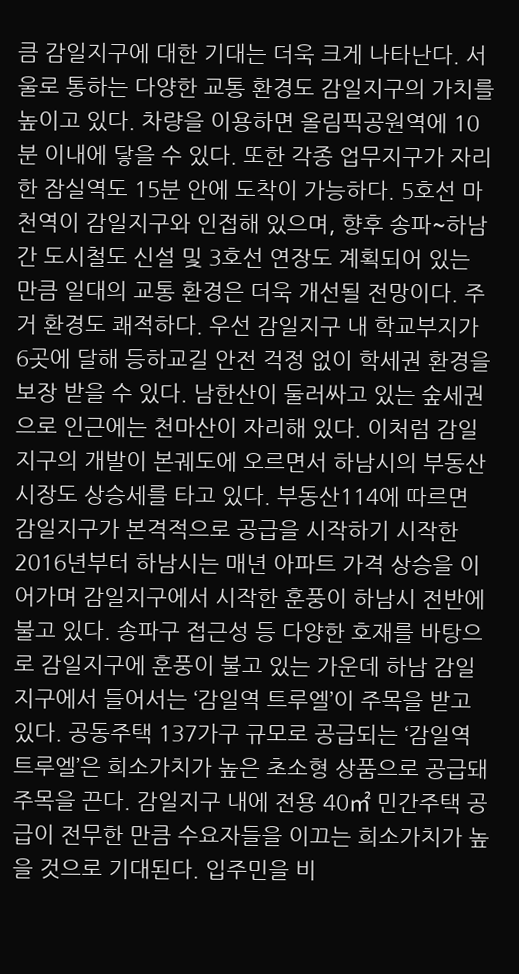큼 감일지구에 대한 기대는 더욱 크게 나타난다. 서울로 통하는 다양한 교통 환경도 감일지구의 가치를 높이고 있다. 차량을 이용하면 올림픽공원역에 10분 이내에 닿을 수 있다. 또한 각종 업무지구가 자리한 잠실역도 15분 안에 도착이 가능하다. 5호선 마천역이 감일지구와 인접해 있으며, 향후 송파~하남 간 도시철도 신설 및 3호선 연장도 계획되어 있는 만큼 일대의 교통 환경은 더욱 개선될 전망이다. 주거 환경도 쾌적하다. 우선 감일지구 내 학교부지가 6곳에 달해 등하교길 안전 걱정 없이 학세권 환경을 보장 받을 수 있다. 남한산이 둘러싸고 있는 숲세권으로 인근에는 천마산이 자리해 있다. 이처럼 감일지구의 개발이 본궤도에 오르면서 하남시의 부동산 시장도 상승세를 타고 있다. 부동산114에 따르면 감일지구가 본격적으로 공급을 시작하기 시작한 2016년부터 하남시는 매년 아파트 가격 상승을 이어가며 감일지구에서 시작한 훈풍이 하남시 전반에 불고 있다. 송파구 접근성 등 다양한 호재를 바탕으로 감일지구에 훈풍이 불고 있는 가운데 하남 감일지구에서 들어서는 ‘감일역 트루엘’이 주목을 받고 있다. 공동주택 137가구 규모로 공급되는 ‘감일역 트루엘’은 희소가치가 높은 초소형 상품으로 공급돼 주목을 끈다. 감일지구 내에 전용 40㎡ 민간주택 공급이 전무한 만큼 수요자들을 이끄는 희소가치가 높을 것으로 기대된다. 입주민을 비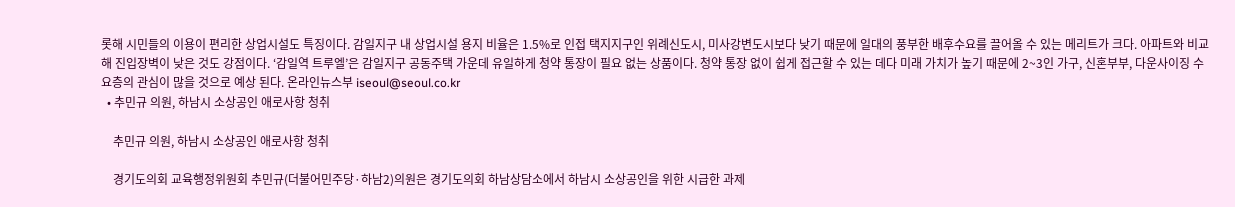롯해 시민들의 이용이 편리한 상업시설도 특징이다. 감일지구 내 상업시설 용지 비율은 1.5%로 인접 택지지구인 위례신도시, 미사강변도시보다 낮기 때문에 일대의 풍부한 배후수요를 끌어올 수 있는 메리트가 크다. 아파트와 비교해 진입장벽이 낮은 것도 강점이다. ‘감일역 트루엘’은 감일지구 공동주택 가운데 유일하게 청약 통장이 필요 없는 상품이다. 청약 통장 없이 쉽게 접근할 수 있는 데다 미래 가치가 높기 때문에 2~3인 가구, 신혼부부, 다운사이징 수요층의 관심이 많을 것으로 예상 된다. 온라인뉴스부 iseoul@seoul.co.kr
  • 추민규 의원, 하남시 소상공인 애로사항 청취

    추민규 의원, 하남시 소상공인 애로사항 청취

    경기도의회 교육행정위원회 추민규(더불어민주당·하남2)의원은 경기도의회 하남상담소에서 하남시 소상공인을 위한 시급한 과제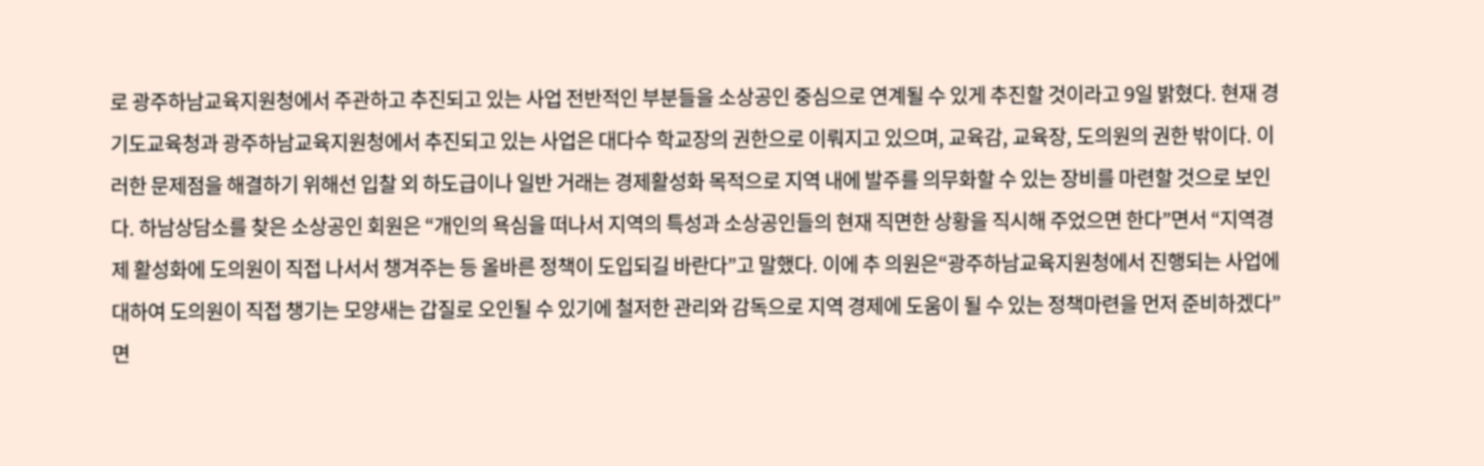로 광주하남교육지원청에서 주관하고 추진되고 있는 사업 전반적인 부분들을 소상공인 중심으로 연계될 수 있게 추진할 것이라고 9일 밝혔다. 현재 경기도교육청과 광주하남교육지원청에서 추진되고 있는 사업은 대다수 학교장의 권한으로 이뤄지고 있으며, 교육감, 교육장, 도의원의 권한 밖이다. 이러한 문제점을 해결하기 위해선 입찰 외 하도급이나 일반 거래는 경제활성화 목적으로 지역 내에 발주를 의무화할 수 있는 장비를 마련할 것으로 보인다. 하남상담소를 찾은 소상공인 회원은 “개인의 욕심을 떠나서 지역의 특성과 소상공인들의 현재 직면한 상황을 직시해 주었으면 한다”면서 “지역경제 활성화에 도의원이 직접 나서서 챙겨주는 등 올바른 정책이 도입되길 바란다”고 말했다. 이에 추 의원은“광주하남교육지원청에서 진행되는 사업에 대하여 도의원이 직접 챙기는 모양새는 갑질로 오인될 수 있기에 철저한 관리와 감독으로 지역 경제에 도움이 될 수 있는 정책마련을 먼저 준비하겠다”면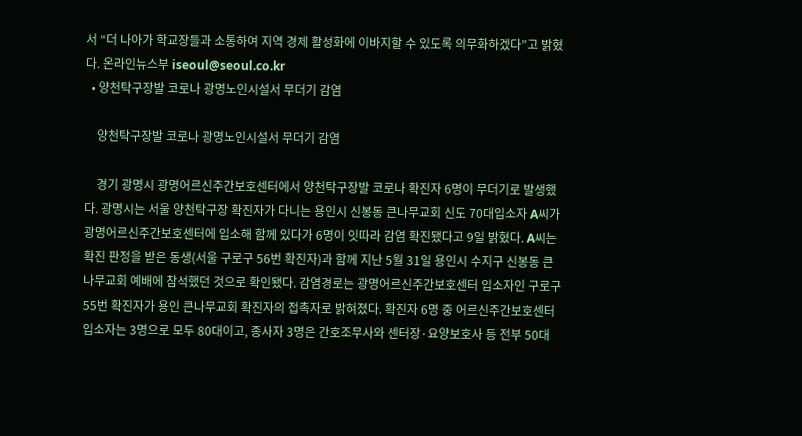서 “더 나아가 학교장들과 소통하여 지역 경제 활성화에 이바지할 수 있도록 의무화하겠다”고 밝혔다. 온라인뉴스부 iseoul@seoul.co.kr
  • 양천탁구장발 코로나 광명노인시설서 무더기 감염

    양천탁구장발 코로나 광명노인시설서 무더기 감염

    경기 광명시 광명어르신주간보호센터에서 양천탁구장발 코로나 확진자 6명이 무더기로 발생했다. 광명시는 서울 양천탁구장 확진자가 다니는 용인시 신봉동 큰나무교회 신도 70대입소자 A씨가 광명어르신주간보호센터에 입소해 함께 있다가 6명이 잇따라 감염 확진됐다고 9일 밝혔다. A씨는 확진 판정을 받은 동생(서울 구로구 56번 확진자)과 함께 지난 5월 31일 용인시 수지구 신봉동 큰나무교회 예배에 참석했던 것으로 확인됐다. 감염경로는 광명어르신주간보호센터 입소자인 구로구 55번 확진자가 용인 큰나무교회 확진자의 접촉자로 밝혀졌다. 확진자 6명 중 어르신주간보호센터 입소자는 3명으로 모두 80대이고, 종사자 3명은 간호조무사와 센터장·요양보호사 등 전부 50대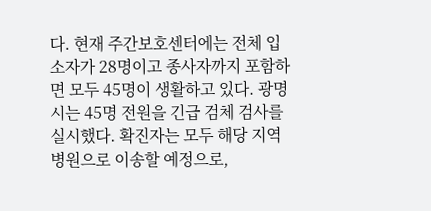다. 현재 주간보호센터에는 전체 입소자가 28명이고 종사자까지 포함하면 모두 45명이 생활하고 있다. 광명시는 45명 전원을 긴급 검체 검사를 실시했다. 확진자는 모두 해당 지역 병원으로 이송할 예정으로,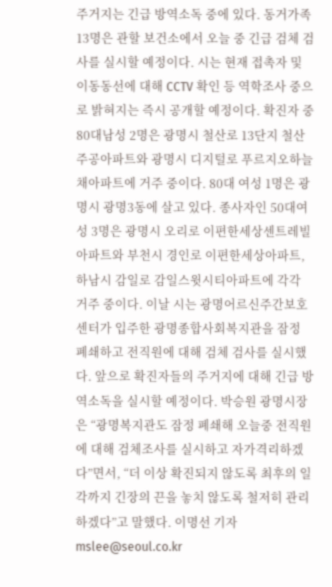주거지는 긴급 방역소독 중에 있다. 동거가족 13명은 관할 보건소에서 오늘 중 긴급 검체 검사를 실시할 예정이다. 시는 현재 접촉자 및 이동동선에 대해 CCTV 확인 등 역학조사 중으로 밝혀지는 즉시 공개할 예정이다. 확진자 중 80대남성 2명은 광명시 철산로 13단지 철산주공아파트와 광명시 디지털로 푸르지오하늘채아파트에 거주 중이다. 80대 여성 1명은 광명시 광명3동에 살고 있다. 종사자인 50대여성 3명은 광명시 오리로 이편한세상센트레빌아파트와 부천시 경인로 이편한세상아파트, 하남시 감일로 감일스윗시티아파트에 각각 거주 중이다. 이날 시는 광명어르신주간보호센터가 입주한 광명종합사회복지관을 잠정 폐쇄하고 전직원에 대해 검체 검사를 실시했다. 앞으로 확진자들의 주거지에 대해 긴급 방역소독을 실시할 예정이다. 박승원 광명시장은 “광명복지관도 잠정 폐쇄해 오늘중 전직원에 대해 검체조사를 실시하고 자가격리하겠다”면서, “더 이상 확진되지 않도록 최후의 일각까지 긴장의 끈을 놓치 않도록 철저히 관리하겠다”고 말했다. 이명선 기자 mslee@seoul.co.kr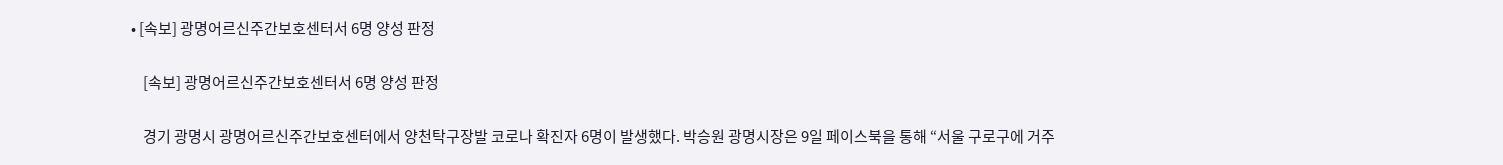• [속보] 광명어르신주간보호센터서 6명 양성 판정

    [속보] 광명어르신주간보호센터서 6명 양성 판정

    경기 광명시 광명어르신주간보호센터에서 양천탁구장발 코로나 확진자 6명이 발생했다. 박승원 광명시장은 9일 페이스북을 통해 “서울 구로구에 거주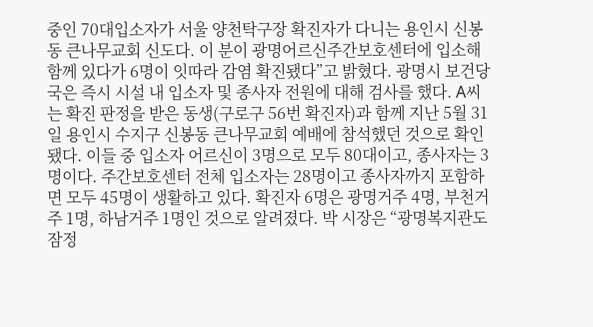중인 70대입소자가 서울 양천탁구장 확진자가 다니는 용인시 신봉동 큰나무교회 신도다. 이 분이 광명어르신주간보호센터에 입소해 함께 있다가 6명이 잇따라 감염 확진됐다”고 밝혔다. 광명시 보건당국은 즉시 시설 내 입소자 및 종사자 전원에 대해 검사를 했다. A씨는 확진 판정을 받은 동생(구로구 56번 확진자)과 함께 지난 5월 31일 용인시 수지구 신봉동 큰나무교회 예배에 참석했던 것으로 확인됐다. 이들 중 입소자 어르신이 3명으로 모두 80대이고, 종사자는 3명이다. 주간보호센터 전체 입소자는 28명이고 종사자까지 포함하면 모두 45명이 생활하고 있다. 확진자 6명은 광명거주 4명, 부천거주 1명, 하남거주 1명인 것으로 알려졌다. 박 시장은 “광명복지관도 잠정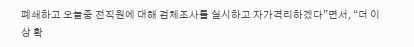폐쇄하고 오늘중 전직원에 대해 검체조사를 실시하고 자가격리하겠다”면서, “더 이상 확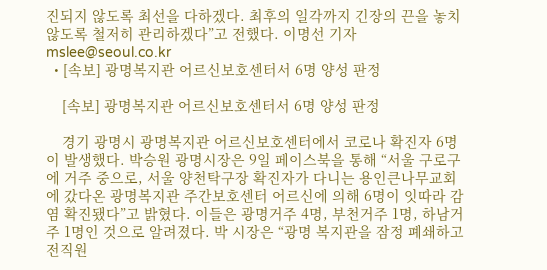진되지 않도록 최선을 다하겠다. 최후의 일각까지 긴장의 끈을 놓치 않도록 철저히 관리하겠다”고 전했다. 이명선 기자 mslee@seoul.co.kr
  • [속보] 광명복지관 어르신보호센터서 6명 양성 판정

    [속보] 광명복지관 어르신보호센터서 6명 양성 판정

    경기 광명시 광명복지관 어르신보호센터에서 코로나 확진자 6명이 발생했다. 박승원 광명시장은 9일 페이스북을 통해 “서울 구로구에 거주 중으로, 서울 양천탁구장 확진자가 다니는 용인큰나무교회에 갔다온 광명복지관 주간보호센터 어르신에 의해 6명이 잇따라 감염 확진됐다”고 밝혔다. 이들은 광명거주 4명, 부천거주 1명, 하남거주 1명인 것으로 알려졌다. 박 시장은 “광명 복지관을 잠정 폐쇄하고 전직원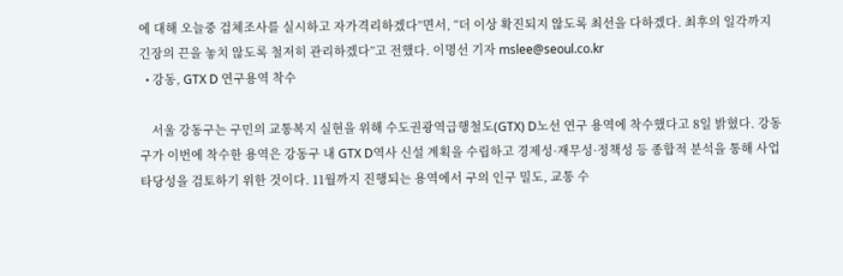에 대해 오늘중 검체조사를 실시하고 자가격리하겠다”면서, “더 이상 확진되지 않도록 최선을 다하겠다. 최후의 일각까지 긴장의 끈을 놓치 않도록 철저히 관리하겠다”고 전했다. 이명선 기자 mslee@seoul.co.kr
  • 강동, GTX D 연구용역 착수

    서울 강동구는 구민의 교통복지 실현을 위해 수도권광역급행철도(GTX) D노선 연구 용역에 착수했다고 8일 밝혔다. 강동구가 이번에 착수한 용역은 강동구 내 GTX D역사 신설 계획을 수립하고 경제성·재무성·정책성 등 종합적 분석을 통해 사업 타당성을 검토하기 위한 것이다. 11월까지 진행되는 용역에서 구의 인구 밀도, 교통 수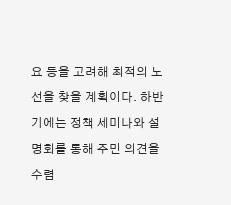요 등을 고려해 최적의 노선을 찾을 계획이다. 하반기에는 정책 세미나와 설명회를 통해 주민 의견을 수렴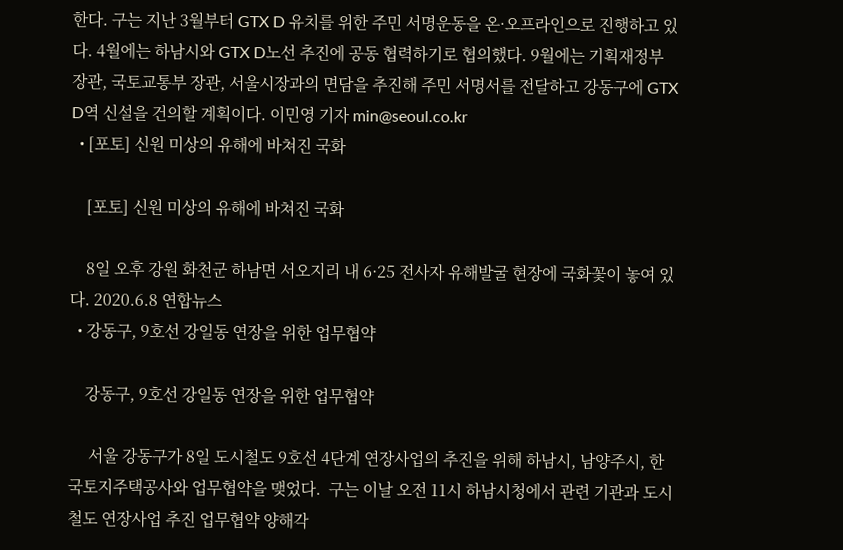한다. 구는 지난 3월부터 GTX D 유치를 위한 주민 서명운동을 온·오프라인으로 진행하고 있다. 4월에는 하남시와 GTX D노선 추진에 공동 협력하기로 협의했다. 9월에는 기획재정부 장관, 국토교통부 장관, 서울시장과의 면담을 추진해 주민 서명서를 전달하고 강동구에 GTX D역 신설을 건의할 계획이다. 이민영 기자 min@seoul.co.kr
  • [포토] 신원 미상의 유해에 바쳐진 국화

    [포토] 신원 미상의 유해에 바쳐진 국화

    8일 오후 강원 화천군 하남면 서오지리 내 6·25 전사자 유해발굴 현장에 국화꽃이 놓여 있다. 2020.6.8 연합뉴스
  • 강동구, 9호선 강일동 연장을 위한 업무협약

    강동구, 9호선 강일동 연장을 위한 업무협약

     서울 강동구가 8일 도시철도 9호선 4단계 연장사업의 추진을 위해 하남시, 남양주시, 한국토지주택공사와 업무협약을 맺었다.  구는 이날 오전 11시 하남시청에서 관련 기관과 도시철도 연장사업 추진 업무협약 양해각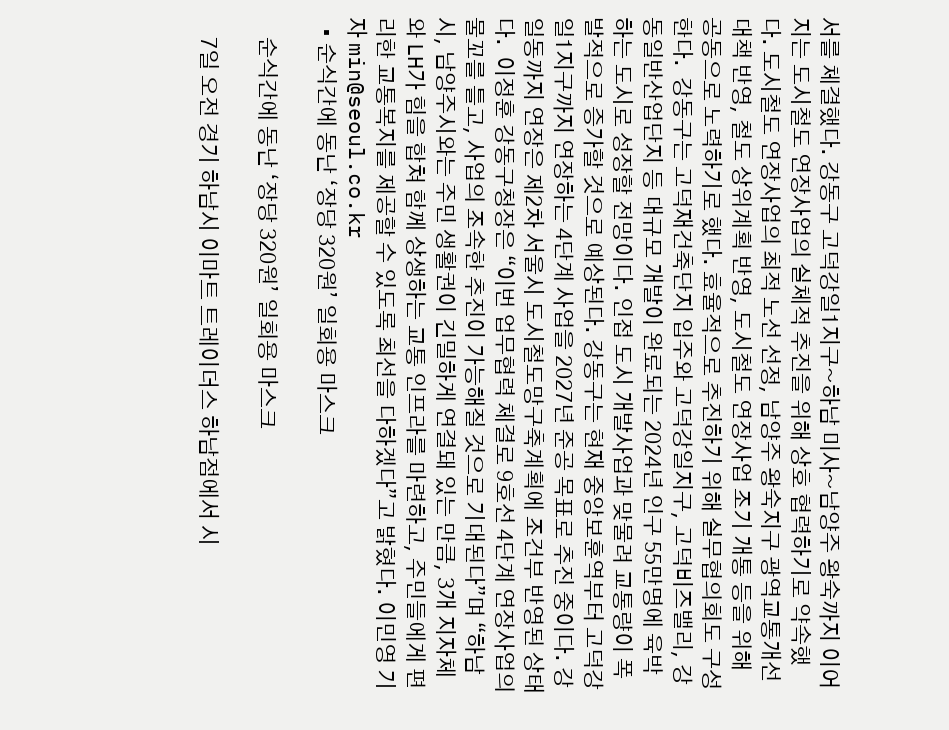서를 체결했다. 강동구 고덕강일1지구~하남 미사~남양주 왕숙까지 이어지는 도시철도 연장사업의 실체적 추진을 위해 상호 협력하기로 약속했다. 도시철도 연장사업의 최적 노선 선정, 남양주 왕숙지구 광역교통개선대책 반영, 철도 상위계획 반영, 도시철도 연장사업 조기 개통 등을 위해 공동으로 노력하기로 했다. 효율적으로 추진하기 위해 실무협의회도 구성한다.  강동구는 고덕재건축단지 입주와 고덕강일지구, 고덕비즈밸리, 강동일반산업단지 등 대규모 개발이 완료되는 2024년 인구 55만명에 육박하는 도시로 성장할 전망이다. 인접 도시 개발사업과 맞물려 교통량이 폭발적으로 증가할 것으로 예상된다. 강동구는 현재 중앙보훈역부터 고덕강일1지구까지 연장하는 4단계 사업을 2027년 준공 목표로 추진 중이다. 강일동까지 연장은 제2차 서울시 도시철도망구축계획에 조건부 반영된 상태다.  이정훈 강동구청장은 “이번 업무협력 체결로 9호선 4단계 연장사업의 물꼬를 틀고, 사업의 조속한 추진이 가능해질 것으로 기대된다”며 “하남시, 남양주시와는 주민 생활권이 긴밀하게 연결돼 있는 만큼, 3개 지자체와 LH가 힘을 합쳐 함께 상생하는 교통 인프라를 마련하고, 주민들에게 편리한 교통복지를 제공할 수 있도록 최선을 다하겠다”고 밝혔다. 이민영 기자 min@seoul.co.kr
  • 순식간에 동난 ‘장당 320원’ 일회용 마스크

    순식간에 동난 ‘장당 320원’ 일회용 마스크

    7일 오전 경기 하남시 이마트 트레이더스 하남점에서 시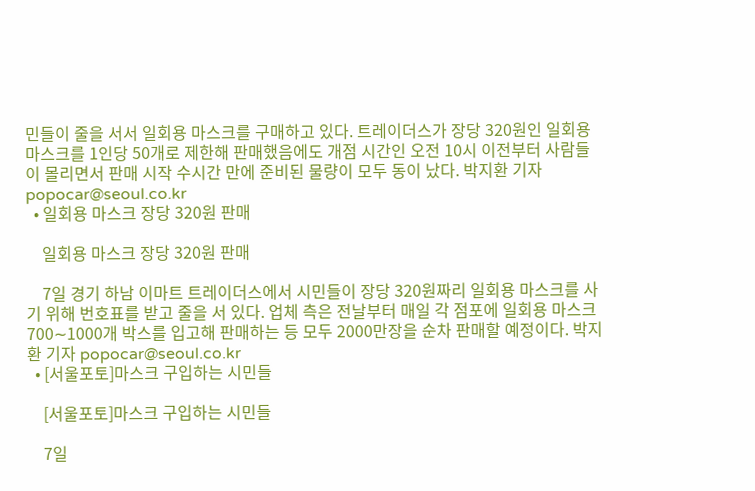민들이 줄을 서서 일회용 마스크를 구매하고 있다. 트레이더스가 장당 320원인 일회용 마스크를 1인당 50개로 제한해 판매했음에도 개점 시간인 오전 10시 이전부터 사람들이 몰리면서 판매 시작 수시간 만에 준비된 물량이 모두 동이 났다. 박지환 기자 popocar@seoul.co.kr
  • 일회용 마스크 장당 320원 판매

    일회용 마스크 장당 320원 판매

    7일 경기 하남 이마트 트레이더스에서 시민들이 장당 320원짜리 일회용 마스크를 사기 위해 번호표를 받고 줄을 서 있다. 업체 측은 전날부터 매일 각 점포에 일회용 마스크 700∼1000개 박스를 입고해 판매하는 등 모두 2000만장을 순차 판매할 예정이다. 박지환 기자 popocar@seoul.co.kr
  • [서울포토]마스크 구입하는 시민들

    [서울포토]마스크 구입하는 시민들

    7일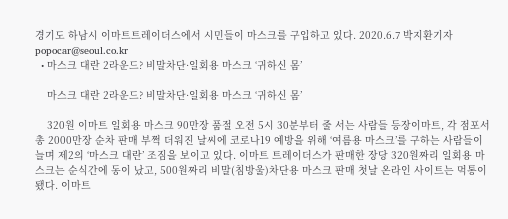경기도 하남시 이마트트레이더스에서 시민들이 마스크를 구입하고 있다. 2020.6.7 박지환기자 popocar@seoul.co.kr
  • 마스크 대란 2라운드? 비말차단·일회용 마스크 ‘귀하신 몸’

    마스크 대란 2라운드? 비말차단·일회용 마스크 ‘귀하신 몸’

    320원 이마트 일회용 마스크 90만장 품절 오전 5시 30분부터 줄 서는 사람들 등장이마트, 각 점포서 총 2000만장 순차 판매 부쩍 더워진 날씨에 코로나19 예방을 위해 ‘여름용 마스크’를 구하는 사람들이 늘며 제2의 ‘마스크 대란’ 조짐을 보이고 있다. 이마트 트레이더스가 판매한 장당 320원짜리 일회용 마스크는 순식간에 동이 났고, 500원짜리 비말(침방울)차단용 마스크 판매 첫날 온라인 사이트는 먹통이 됐다. 이마트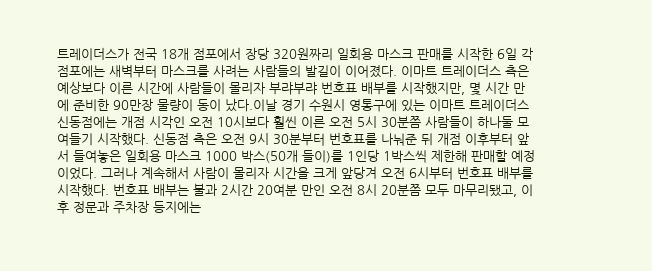트레이더스가 전국 18개 점포에서 장당 320원짜리 일회용 마스크 판매를 시작한 6일 각 점포에는 새벽부터 마스크를 사려는 사람들의 발길이 이어졌다. 이마트 트레이더스 측은 예상보다 이른 시간에 사람들이 몰리자 부랴부랴 번호표 배부를 시작했지만, 몇 시간 만에 준비한 90만장 물량이 동이 났다.이날 경기 수원시 영통구에 있는 이마트 트레이더스 신동점에는 개점 시각인 오전 10시보다 훨씬 이른 오전 5시 30분쯤 사람들이 하나둘 모여들기 시작했다. 신동점 측은 오전 9시 30분부터 번호표를 나눠준 뒤 개점 이후부터 앞서 들여놓은 일회용 마스크 1000 박스(50개 들이)를 1인당 1박스씩 제한해 판매할 예정이었다. 그러나 계속해서 사람이 몰리자 시간을 크게 앞당겨 오전 6시부터 번호표 배부를 시작했다. 번호표 배부는 불과 2시간 20여분 만인 오전 8시 20분쯤 모두 마무리됐고, 이후 정문과 주차장 등지에는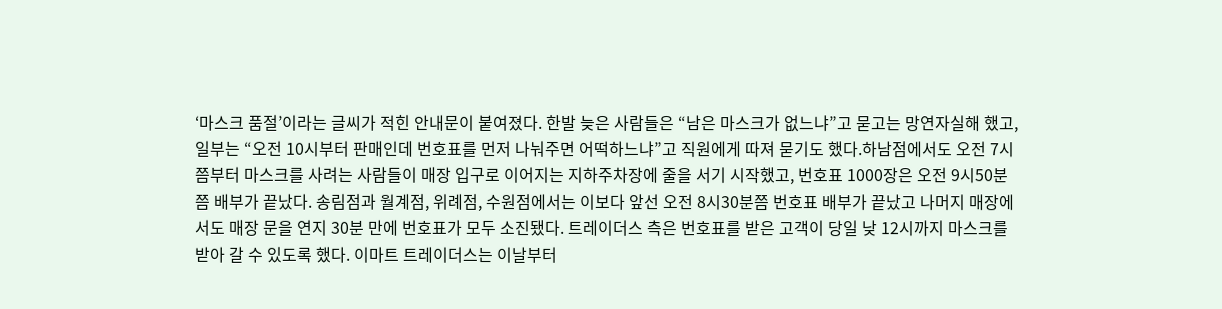‘마스크 품절’이라는 글씨가 적힌 안내문이 붙여졌다. 한발 늦은 사람들은 “남은 마스크가 없느냐”고 묻고는 망연자실해 했고, 일부는 “오전 10시부터 판매인데 번호표를 먼저 나눠주면 어떡하느냐”고 직원에게 따져 묻기도 했다.하남점에서도 오전 7시쯤부터 마스크를 사려는 사람들이 매장 입구로 이어지는 지하주차장에 줄을 서기 시작했고, 번호표 1000장은 오전 9시50분쯤 배부가 끝났다. 송림점과 월계점, 위례점, 수원점에서는 이보다 앞선 오전 8시30분쯤 번호표 배부가 끝났고 나머지 매장에서도 매장 문을 연지 30분 만에 번호표가 모두 소진됐다. 트레이더스 측은 번호표를 받은 고객이 당일 낮 12시까지 마스크를 받아 갈 수 있도록 했다. 이마트 트레이더스는 이날부터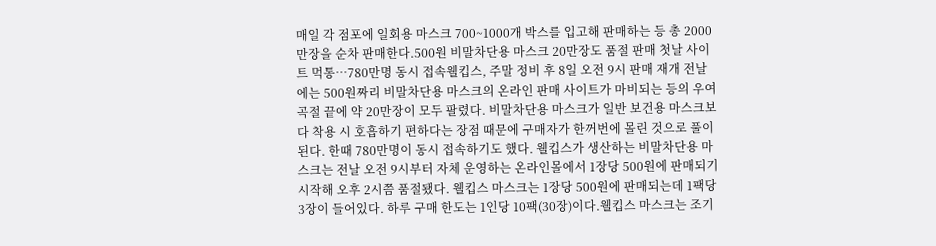매일 각 점포에 일회용 마스크 700~1000개 박스를 입고해 판매하는 등 총 2000만장을 순차 판매한다.500원 비말차단용 마스크 20만장도 품절 판매 첫날 사이트 먹통…780만명 동시 접속웰킵스, 주말 정비 후 8일 오전 9시 판매 재개 전날에는 500원짜리 비말차단용 마스크의 온라인 판매 사이트가 마비되는 등의 우여곡절 끝에 약 20만장이 모두 팔렸다. 비말차단용 마스크가 일반 보건용 마스크보다 착용 시 호흡하기 편하다는 장점 때문에 구매자가 한꺼번에 몰린 것으로 풀이된다. 한때 780만명이 동시 접속하기도 했다. 웰킵스가 생산하는 비말차단용 마스크는 전날 오전 9시부터 자체 운영하는 온라인몰에서 1장당 500원에 판매되기 시작해 오후 2시쯤 품절됐다. 웰킵스 마스크는 1장당 500원에 판매되는데 1팩당 3장이 들어있다. 하루 구매 한도는 1인당 10팩(30장)이다.웰킵스 마스크는 조기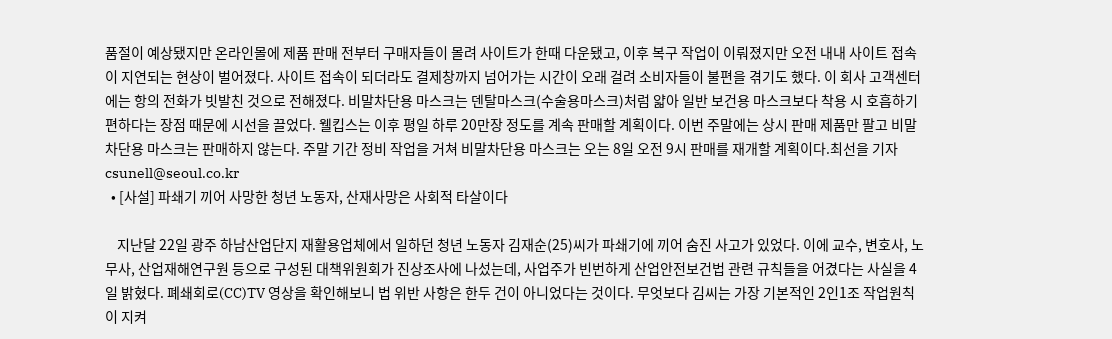품절이 예상됐지만 온라인몰에 제품 판매 전부터 구매자들이 몰려 사이트가 한때 다운됐고, 이후 복구 작업이 이뤄졌지만 오전 내내 사이트 접속이 지연되는 현상이 벌어졌다. 사이트 접속이 되더라도 결제창까지 넘어가는 시간이 오래 걸려 소비자들이 불편을 겪기도 했다. 이 회사 고객센터에는 항의 전화가 빗발친 것으로 전해졌다. 비말차단용 마스크는 덴탈마스크(수술용마스크)처럼 얇아 일반 보건용 마스크보다 착용 시 호흡하기 편하다는 장점 때문에 시선을 끌었다. 웰킵스는 이후 평일 하루 20만장 정도를 계속 판매할 계획이다. 이번 주말에는 상시 판매 제품만 팔고 비말차단용 마스크는 판매하지 않는다. 주말 기간 정비 작업을 거쳐 비말차단용 마스크는 오는 8일 오전 9시 판매를 재개할 계획이다.최선을 기자 csunell@seoul.co.kr
  • [사설] 파쇄기 끼어 사망한 청년 노동자, 산재사망은 사회적 타살이다

    지난달 22일 광주 하남산업단지 재활용업체에서 일하던 청년 노동자 김재순(25)씨가 파쇄기에 끼어 숨진 사고가 있었다. 이에 교수, 변호사, 노무사, 산업재해연구원 등으로 구성된 대책위원회가 진상조사에 나섰는데, 사업주가 빈번하게 산업안전보건법 관련 규칙들을 어겼다는 사실을 4일 밝혔다. 폐쇄회로(CC)TV 영상을 확인해보니 법 위반 사항은 한두 건이 아니었다는 것이다. 무엇보다 김씨는 가장 기본적인 2인1조 작업원칙이 지켜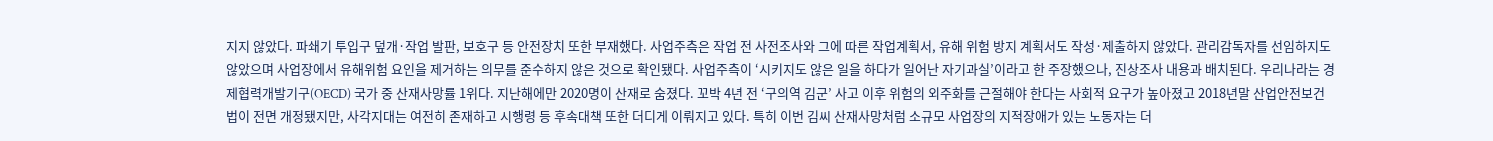지지 않았다. 파쇄기 투입구 덮개·작업 발판, 보호구 등 안전장치 또한 부재했다. 사업주측은 작업 전 사전조사와 그에 따른 작업계획서, 유해 위험 방지 계획서도 작성·제출하지 않았다. 관리감독자를 선임하지도 않았으며 사업장에서 유해위험 요인을 제거하는 의무를 준수하지 않은 것으로 확인됐다. 사업주측이 ‘시키지도 않은 일을 하다가 일어난 자기과실’이라고 한 주장했으나, 진상조사 내용과 배치된다. 우리나라는 경제협력개발기구(OECD) 국가 중 산재사망률 1위다. 지난해에만 2020명이 산재로 숨졌다. 꼬박 4년 전 ‘구의역 김군’ 사고 이후 위험의 외주화를 근절해야 한다는 사회적 요구가 높아졌고 2018년말 산업안전보건법이 전면 개정됐지만, 사각지대는 여전히 존재하고 시행령 등 후속대책 또한 더디게 이뤄지고 있다. 특히 이번 김씨 산재사망처럼 소규모 사업장의 지적장애가 있는 노동자는 더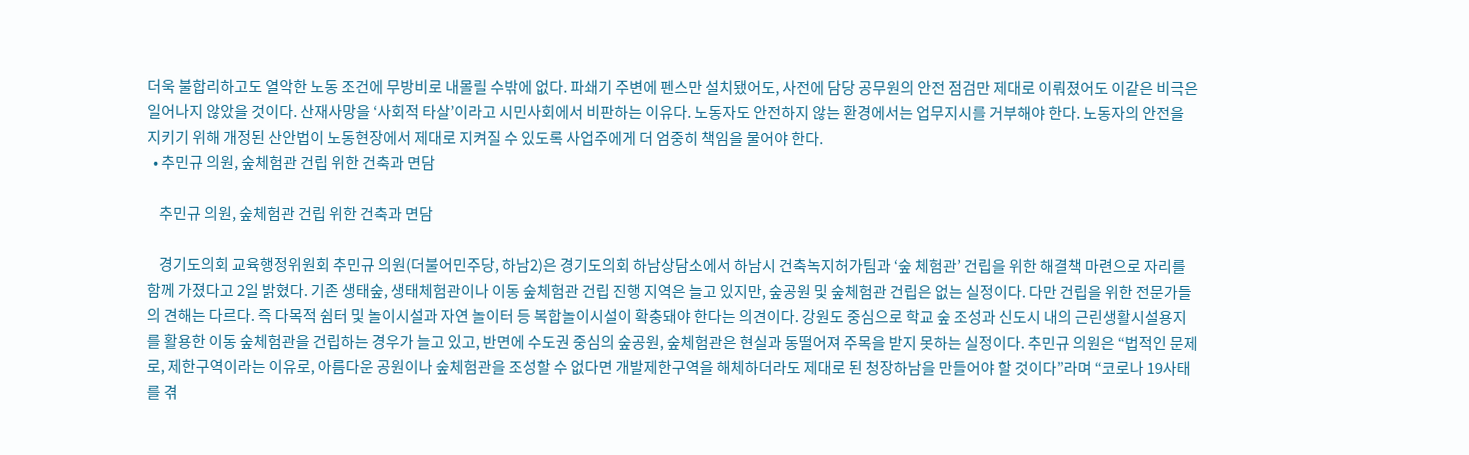더욱 불합리하고도 열악한 노동 조건에 무방비로 내몰릴 수밖에 없다. 파쇄기 주변에 펜스만 설치됐어도, 사전에 담당 공무원의 안전 점검만 제대로 이뤄졌어도 이같은 비극은 일어나지 않았을 것이다. 산재사망을 ‘사회적 타살’이라고 시민사회에서 비판하는 이유다. 노동자도 안전하지 않는 환경에서는 업무지시를 거부해야 한다. 노동자의 안전을 지키기 위해 개정된 산안법이 노동현장에서 제대로 지켜질 수 있도록 사업주에게 더 엄중히 책임을 물어야 한다.
  • 추민규 의원, 숲체험관 건립 위한 건축과 면담

    추민규 의원, 숲체험관 건립 위한 건축과 면담

    경기도의회 교육행정위원회 추민규 의원(더불어민주당, 하남2)은 경기도의회 하남상담소에서 하남시 건축녹지허가팀과 ‘숲 체험관’ 건립을 위한 해결책 마련으로 자리를 함께 가졌다고 2일 밝혔다. 기존 생태숲, 생태체험관이나 이동 숲체험관 건립 진행 지역은 늘고 있지만, 숲공원 및 숲체험관 건립은 없는 실정이다. 다만 건립을 위한 전문가들의 견해는 다르다. 즉 다목적 쉼터 및 놀이시설과 자연 놀이터 등 복합놀이시설이 확충돼야 한다는 의견이다. 강원도 중심으로 학교 숲 조성과 신도시 내의 근린생활시설용지를 활용한 이동 숲체험관을 건립하는 경우가 늘고 있고, 반면에 수도권 중심의 숲공원, 숲체험관은 현실과 동떨어져 주목을 받지 못하는 실정이다. 추민규 의원은 “법적인 문제로, 제한구역이라는 이유로, 아름다운 공원이나 숲체험관을 조성할 수 없다면 개발제한구역을 해체하더라도 제대로 된 청장하남을 만들어야 할 것이다”라며 “코로나 19사태를 겪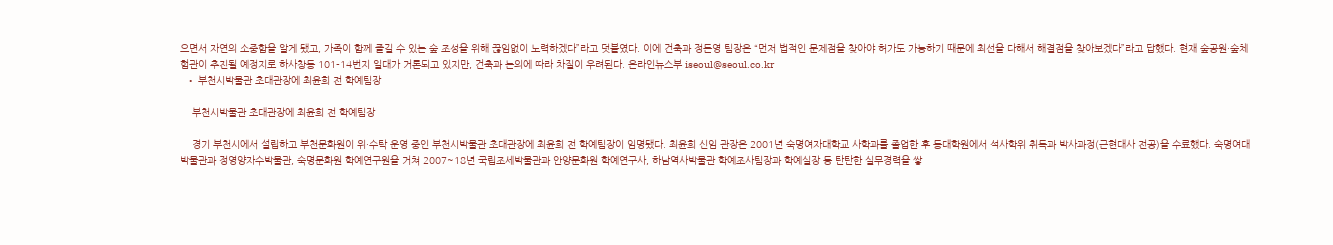으면서 자연의 소중함을 알게 됐고, 가족이 함께 즐길 수 있는 숲 조성을 위해 끊임없이 노력하겠다”라고 덧붙였다. 이에 건축과 정돈영 팀장은 “먼저 법적인 문제점을 찾아야 허가도 가능하기 때문에 최선을 다해서 해결점을 찾아보겠다”라고 답했다. 현재 숲공원·숲체험관이 추진될 예정지로 하사창동 101-14번지 일대가 거론되고 있지만, 건축과 논의에 따라 차질이 우려된다. 온라인뉴스부 iseoul@seoul.co.kr
  • 부천시박물관 초대관장에 최윤희 전 학예팀장

    부천시박물관 초대관장에 최윤희 전 학예팀장

    경기 부천시에서 설립하고 부천문화원이 위·수탁 운영 중인 부천시박물관 초대관장에 최윤희 전 학예팀장이 임명됐다. 최윤희 신임 관장은 2001년 숙명여자대학교 사학과를 졸업한 후 동대학원에서 석사학위 취득과 박사과정(근현대사 전공)을 수료했다. 숙명여대박물관과 정영양자수박물관, 숙명문화원 학예연구원을 거쳐 2007~18년 국립조세박물관과 안양문화원 학예연구사, 하남역사박물관 학예조사팀장과 학예실장 등 탄탄한 실무경력을 쌓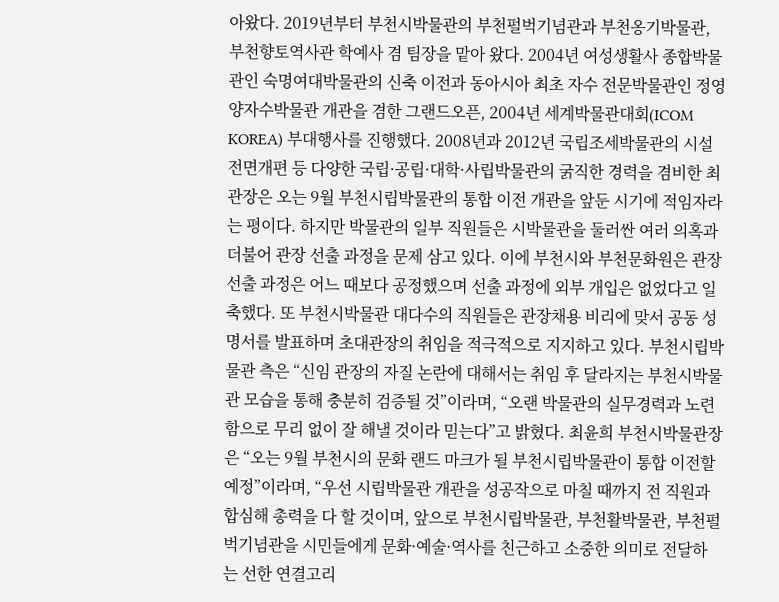아왔다. 2019년부터 부천시박물관의 부천펄벅기념관과 부천옹기박물관, 부천향토역사관 학예사 겸 팀장을 맡아 왔다. 2004년 여성생활사 종합박물관인 숙명여대박물관의 신축 이전과 동아시아 최초 자수 전문박물관인 정영양자수박물관 개관을 겸한 그랜드오픈, 2004년 세계박물관대회(ICOM KOREA) 부대행사를 진행했다. 2008년과 2012년 국립조세박물관의 시설 전면개편 등 다양한 국립·공립·대학·사립박물관의 굵직한 경력을 겸비한 최 관장은 오는 9월 부천시립박물관의 통합 이전 개관을 앞둔 시기에 적임자라는 평이다. 하지만 박물관의 일부 직원들은 시박물관을 둘러싼 여러 의혹과 더불어 관장 선출 과정을 문제 삼고 있다. 이에 부천시와 부천문화원은 관장 선출 과정은 어느 때보다 공정했으며 선출 과정에 외부 개입은 없었다고 일축했다. 또 부천시박물관 대다수의 직원들은 관장채용 비리에 맞서 공동 성명서를 발표하며 초대관장의 취임을 적극적으로 지지하고 있다. 부천시립박물관 측은 “신임 관장의 자질 논란에 대해서는 취임 후 달라지는 부천시박물관 모습을 통해 충분히 검증될 것”이라며, “오랜 박물관의 실무경력과 노련함으로 무리 없이 잘 해낼 것이라 믿는다”고 밝혔다. 최윤희 부천시박물관장은 “오는 9월 부천시의 문화 랜드 마크가 될 부천시립박물관이 통합 이전할 예정”이라며, “우선 시립박물관 개관을 성공작으로 마칠 때까지 전 직원과 합심해 총력을 다 할 것이며, 앞으로 부천시립박물관, 부천활박물관, 부천펄벅기념관을 시민들에게 문화·예술·역사를 친근하고 소중한 의미로 전달하는 선한 연결고리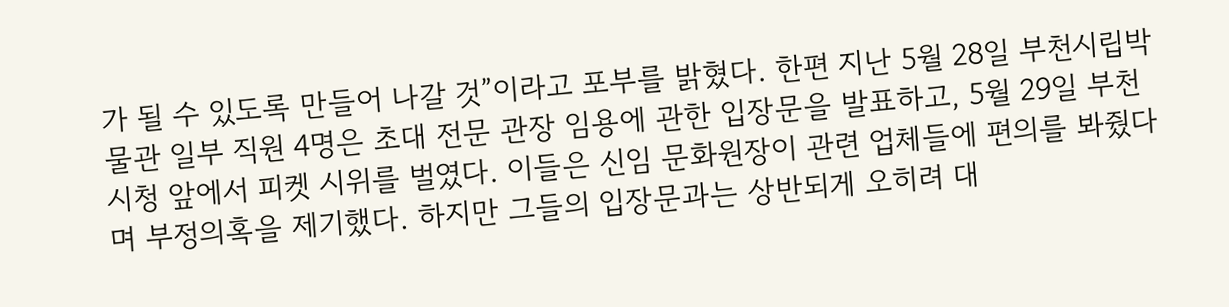가 될 수 있도록 만들어 나갈 것”이라고 포부를 밝혔다. 한편 지난 5월 28일 부천시립박물관 일부 직원 4명은 초대 전문 관장 임용에 관한 입장문을 발표하고, 5월 29일 부천시청 앞에서 피켓 시위를 벌였다. 이들은 신임 문화원장이 관련 업체들에 편의를 봐줬다며 부정의혹을 제기했다. 하지만 그들의 입장문과는 상반되게 오히려 대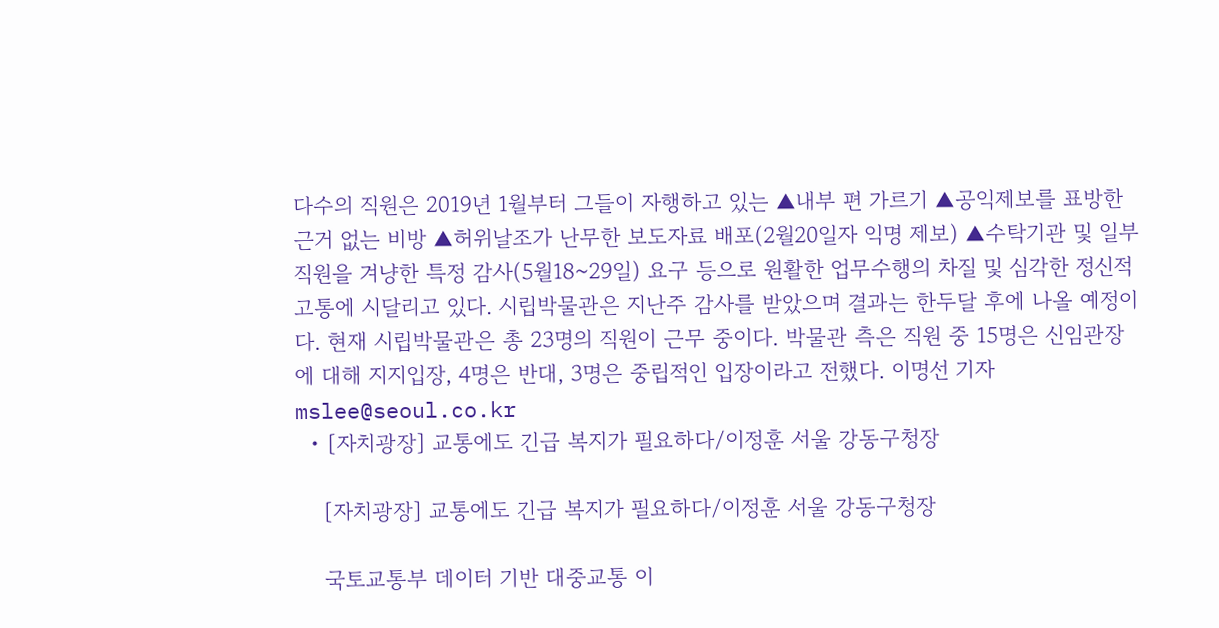다수의 직원은 2019년 1월부터 그들이 자행하고 있는 ▲내부 편 가르기 ▲공익제보를 표방한 근거 없는 비방 ▲허위날조가 난무한 보도자료 배포(2월20일자 익명 제보) ▲수탁기관 및 일부 직원을 겨냥한 특정 감사(5월18~29일) 요구 등으로 원활한 업무수행의 차질 및 심각한 정신적 고통에 시달리고 있다. 시립박물관은 지난주 감사를 받았으며 결과는 한두달 후에 나올 예정이다. 현재 시립박물관은 총 23명의 직원이 근무 중이다. 박물관 측은 직원 중 15명은 신임관장에 대해 지지입장, 4명은 반대, 3명은 중립적인 입장이라고 전했다. 이명선 기자 mslee@seoul.co.kr
  • [자치광장] 교통에도 긴급 복지가 필요하다/이정훈 서울 강동구청장

    [자치광장] 교통에도 긴급 복지가 필요하다/이정훈 서울 강동구청장

    국토교통부 데이터 기반 대중교통 이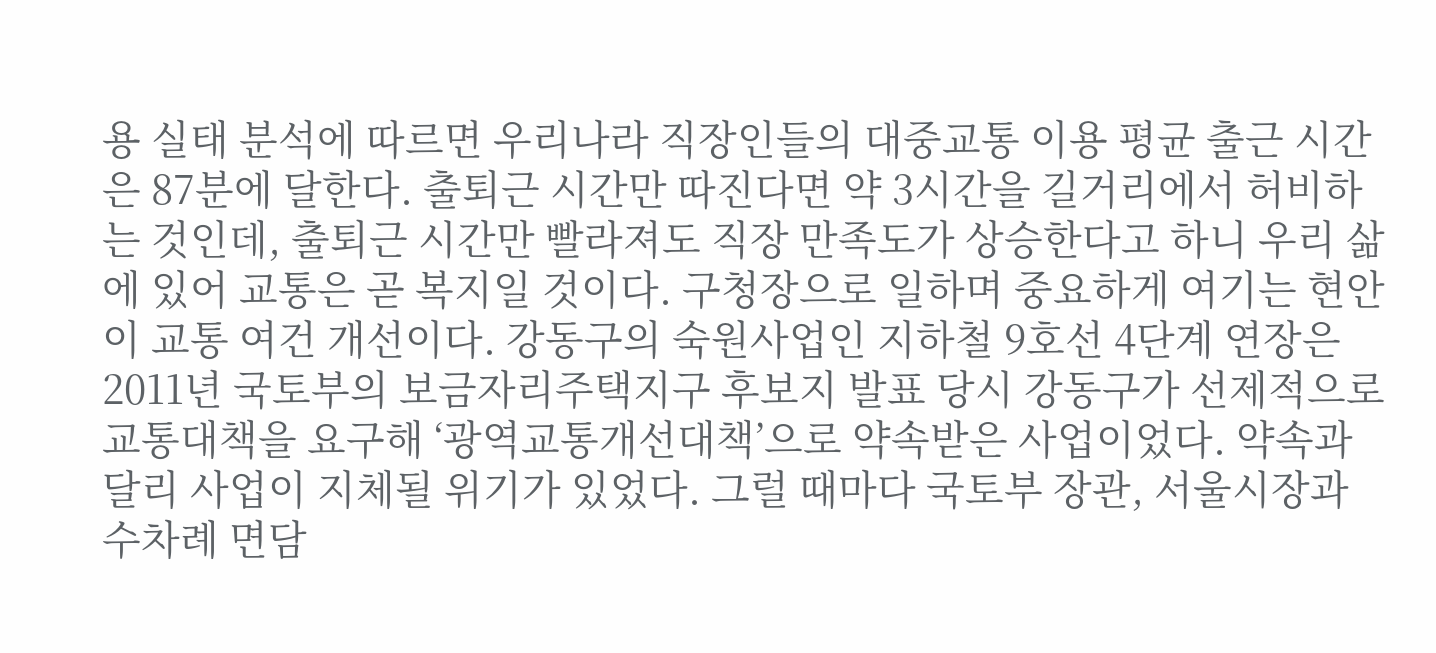용 실태 분석에 따르면 우리나라 직장인들의 대중교통 이용 평균 출근 시간은 87분에 달한다. 출퇴근 시간만 따진다면 약 3시간을 길거리에서 허비하는 것인데, 출퇴근 시간만 빨라져도 직장 만족도가 상승한다고 하니 우리 삶에 있어 교통은 곧 복지일 것이다. 구청장으로 일하며 중요하게 여기는 현안이 교통 여건 개선이다. 강동구의 숙원사업인 지하철 9호선 4단계 연장은 2011년 국토부의 보금자리주택지구 후보지 발표 당시 강동구가 선제적으로 교통대책을 요구해 ‘광역교통개선대책’으로 약속받은 사업이었다. 약속과 달리 사업이 지체될 위기가 있었다. 그럴 때마다 국토부 장관, 서울시장과 수차례 면담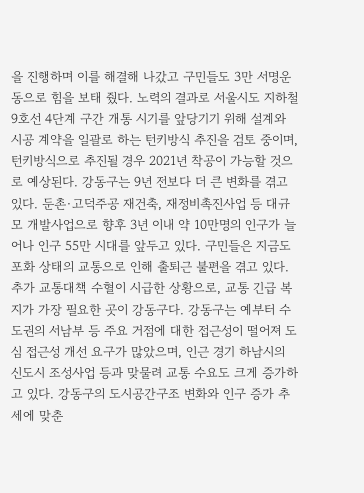을 진행하며 이를 해결해 나갔고 구민들도 3만 서명운동으로 힘을 보태 줬다. 노력의 결과로 서울시도 지하철 9호선 4단계 구간 개통 시기를 앞당기기 위해 설계와 시공 계약을 일괄로 하는 턴키방식 추진을 검토 중이며, 턴키방식으로 추진될 경우 2021년 착공이 가능할 것으로 예상된다. 강동구는 9년 전보다 더 큰 변화를 겪고 있다. 둔촌·고덕주공 재건축, 재정비촉진사업 등 대규모 개발사업으로 향후 3년 이내 약 10만명의 인구가 늘어나 인구 55만 시대를 앞두고 있다. 구민들은 지금도 포화 상태의 교통으로 인해 출퇴근 불편을 겪고 있다. 추가 교통대책 수혈이 시급한 상황으로, 교통 긴급 복지가 가장 필요한 곳이 강동구다. 강동구는 예부터 수도권의 서남부 등 주요 거점에 대한 접근성이 떨어져 도심 접근성 개선 요구가 많았으며, 인근 경기 하남시의 신도시 조성사업 등과 맞물려 교통 수요도 크게 증가하고 있다. 강동구의 도시공간구조 변화와 인구 증가 추세에 맞춘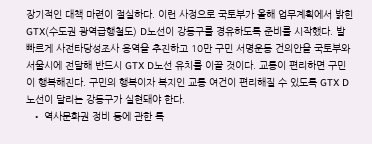장기적인 대책 마련이 절실하다. 이런 사정으로 국토부가 올해 업무계획에서 밝힌 GTX(수도권 광역급행철도) D노선이 강동구를 경유하도록 준비를 시작했다. 발 빠르게 사전타당성조사 용역을 추진하고 10만 구민 서명운동 건의안을 국토부와 서울시에 전달해 반드시 GTX D노선 유치를 이끌 것이다. 교통이 편리하면 구민이 행복해진다. 구민의 행복이자 복지인 교통 여건이 편리해질 수 있도록 GTX D노선이 달리는 강동구가 실현돼야 한다.
  • 역사문화권 정비 등에 관한 특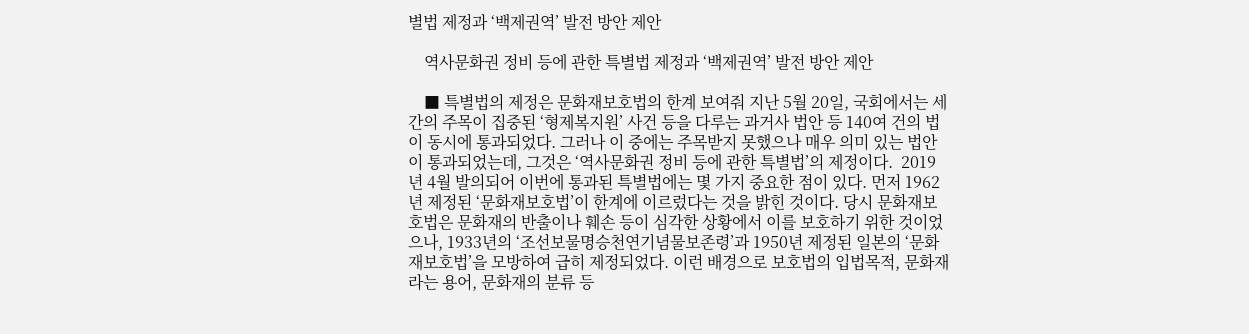별법 제정과 ‘백제권역’ 발전 방안 제안

    역사문화권 정비 등에 관한 특별법 제정과 ‘백제권역’ 발전 방안 제안

    ■ 특별법의 제정은 문화재보호법의 한계 보여줘 지난 5월 20일, 국회에서는 세간의 주목이 집중된 ‘형제복지원’ 사건 등을 다루는 과거사 법안 등 140여 건의 법이 동시에 통과되었다. 그러나 이 중에는 주목받지 못했으나 매우 의미 있는 법안이 통과되었는데, 그것은 ‘역사문화권 정비 등에 관한 특별법’의 제정이다.  2019년 4월 발의되어 이번에 통과된 특별법에는 몇 가지 중요한 점이 있다. 먼저 1962년 제정된 ‘문화재보호법’이 한계에 이르렀다는 것을 밝힌 것이다. 당시 문화재보호법은 문화재의 반출이나 훼손 등이 심각한 상황에서 이를 보호하기 위한 것이었으나, 1933년의 ‘조선보물명승천연기념물보존령’과 1950년 제정된 일본의 ‘문화재보호법’을 모방하여 급히 제정되었다. 이런 배경으로 보호법의 입법목적, 문화재라는 용어, 문화재의 분류 등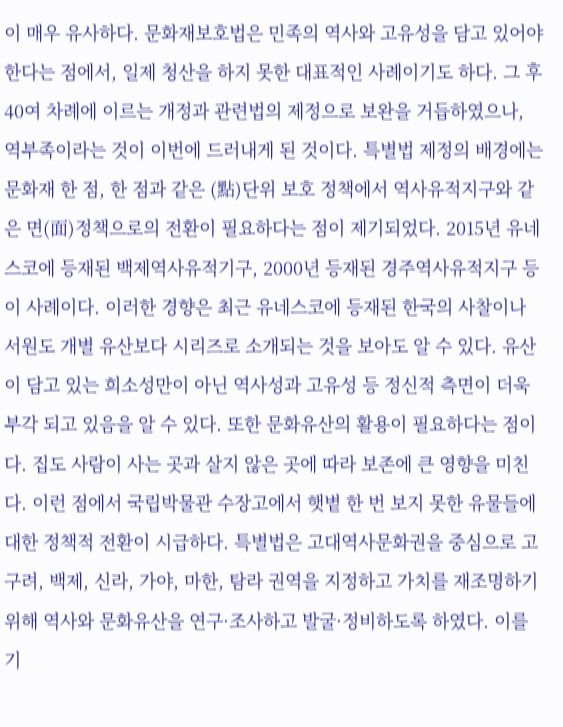이 매우 유사하다. 문화재보호법은 민족의 역사와 고유성을 담고 있어야 한다는 점에서, 일제 청산을 하지 못한 대표적인 사례이기도 하다. 그 후 40여 차례에 이르는 개정과 관련법의 제정으로 보완을 거듭하였으나, 역부족이라는 것이 이번에 드러내게 된 것이다. 특별법 제정의 배경에는 문화재 한 점, 한 점과 같은 (點)단위 보호 정책에서 역사유적지구와 같은 면(面)정책으로의 전환이 필요하다는 점이 제기되었다. 2015년 유네스코에 등재된 백제역사유적기구, 2000년 등재된 경주역사유적지구 등이 사례이다. 이러한 경향은 최근 유네스코에 등재된 한국의 사찰이나 서원도 개별 유산보다 시리즈로 소개되는 것을 보아도 알 수 있다. 유산이 담고 있는 희소성만이 아닌 역사성과 고유성 등 정신적 측면이 더욱 부각 되고 있음을 알 수 있다. 또한 문화유산의 활용이 필요하다는 점이다. 집도 사람이 사는 곳과 살지 않은 곳에 따라 보존에 큰 영향을 미친다. 이런 점에서 국립박물관 수장고에서 햇볕 한 번 보지 못한 유물들에 대한 정책적 전환이 시급하다. 특별법은 고대역사문화권을 중심으로 고구려, 백제, 신라, 가야, 마한, 탐라 권역을 지정하고 가치를 재조명하기 위해 역사와 문화유산을 연구·조사하고 발굴·정비하도록 하였다. 이를 기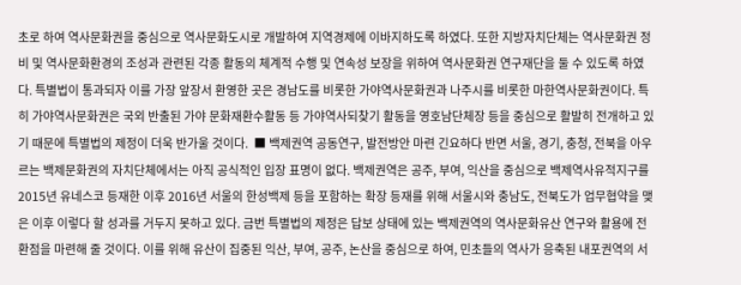초로 하여 역사문화권을 중심으로 역사문화도시로 개발하여 지역경제에 이바지하도록 하였다. 또한 지방자치단체는 역사문화권 정비 및 역사문화환경의 조성과 관련된 각종 활동의 체계적 수행 및 연속성 보장을 위하여 역사문화권 연구재단을 둘 수 있도록 하였다. 특별법이 통과되자 이를 가장 앞장서 환영한 곳은 경남도를 비롯한 가야역사문화권과 나주시를 비롯한 마한역사문화권이다. 특히 가야역사문화권은 국외 반출된 가야 문화재환수활동 등 가야역사되찾기 활동을 영호남단체장 등을 중심으로 활발히 전개하고 있기 때문에 특별법의 제정이 더욱 반가울 것이다.  ■ 백제권역 공동연구, 발전방안 마련 긴요하다 반면 서울, 경기, 충청, 전북을 아우르는 백제문화권의 자치단체에서는 아직 공식적인 입장 표명이 없다. 백제권역은 공주, 부여, 익산을 중심으로 백제역사유적지구를 2015년 유네스코 등재한 이후 2016년 서울의 한성백제 등을 포함하는 확장 등재를 위해 서울시와 충남도, 전북도가 업무협약을 맺은 이후 이렇다 할 성과를 거두지 못하고 있다. 금번 특별법의 제정은 답보 상태에 있는 백제권역의 역사문화유산 연구와 활용에 전환점을 마련해 줄 것이다. 이를 위해 유산이 집중된 익산, 부여, 공주, 논산을 중심으로 하여, 민초들의 역사가 응축된 내포권역의 서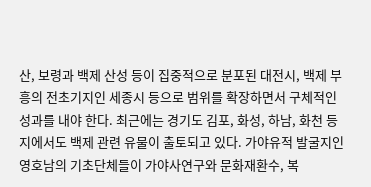산, 보령과 백제 산성 등이 집중적으로 분포된 대전시, 백제 부흥의 전초기지인 세종시 등으로 범위를 확장하면서 구체적인 성과를 내야 한다. 최근에는 경기도 김포, 화성, 하남, 화천 등지에서도 백제 관련 유물이 출토되고 있다. 가야유적 발굴지인 영호남의 기초단체들이 가야사연구와 문화재환수, 복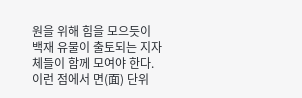원을 위해 힘을 모으듯이 백재 유물이 출토되는 지자체들이 함께 모여야 한다. 이런 점에서 면(面) 단위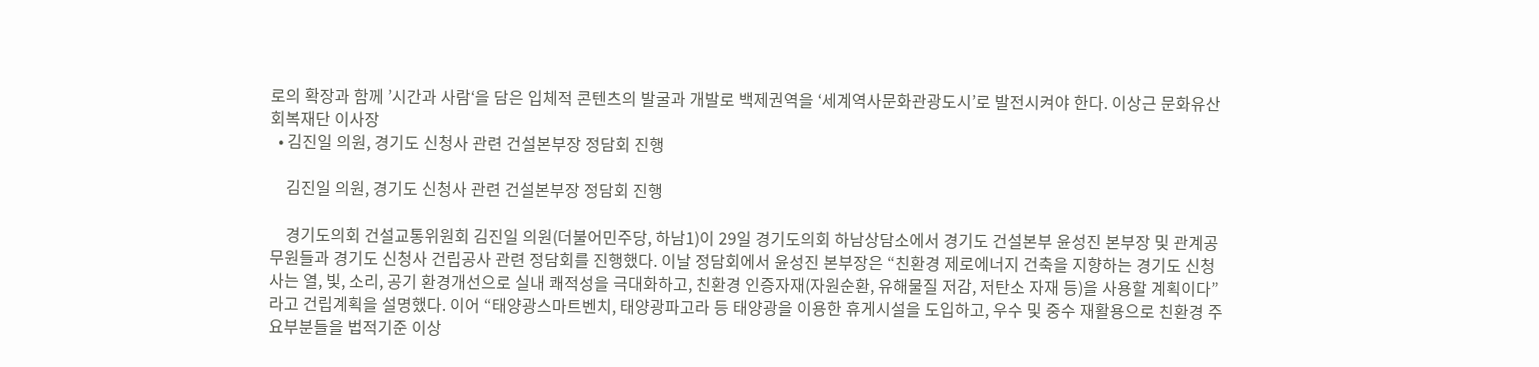로의 확장과 함께 ’시간과 사람‘을 담은 입체적 콘텐츠의 발굴과 개발로 백제권역을 ‘세계역사문화관광도시’로 발전시켜야 한다. 이상근 문화유산회복재단 이사장
  • 김진일 의원, 경기도 신청사 관련 건설본부장 정담회 진행

    김진일 의원, 경기도 신청사 관련 건설본부장 정담회 진행

    경기도의회 건설교통위원회 김진일 의원(더불어민주당, 하남1)이 29일 경기도의회 하남상담소에서 경기도 건설본부 윤성진 본부장 및 관계공무원들과 경기도 신청사 건립공사 관련 정담회를 진행했다. 이날 정담회에서 윤성진 본부장은 “친환경 제로에너지 건축을 지향하는 경기도 신청사는 열, 빛, 소리, 공기 환경개선으로 실내 쾌적성을 극대화하고, 친환경 인증자재(자원순환, 유해물질 저감, 저탄소 자재 등)을 사용할 계획이다”라고 건립계획을 설명했다. 이어 “태양광스마트벤치, 태양광파고라 등 태양광을 이용한 휴게시설을 도입하고, 우수 및 중수 재활용으로 친환경 주요부분들을 법적기준 이상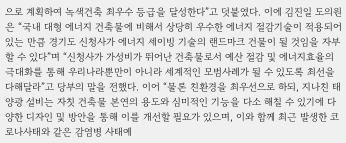으로 계획하여 녹색건축 최우수 등급을 달성한다”고 덧붙였다. 이에 김진일 도의원은 “국내 대형 에너지 건축물에 비해서 상당히 우수한 에너지 절감기술이 적용되어있는 만큼 경기도 신청사가 에너지 세이빙 기술의 랜드마크 건물이 될 것임을 자부할 수 있다”며 “신청사가 가성비가 뛰어난 건축물로서 예산 절감 및 에너지효율의 극대화를 통해 우리나라뿐만이 아니라 세계적인 모범사례가 될 수 있도록 최선을 다해달라”고 당부의 말을 전했다. 이어 “물론 친환경을 최우선으로 하되, 지나친 태양광 설비는 자칫 건축물 본연의 용도와 심미적인 기능을 다소 해칠 수 있기에 다양한 디자인 및 방안을 통해 이를 개선할 필요가 있으며, 이와 함께 최근 발생한 코로나사태와 같은 감염병 사태예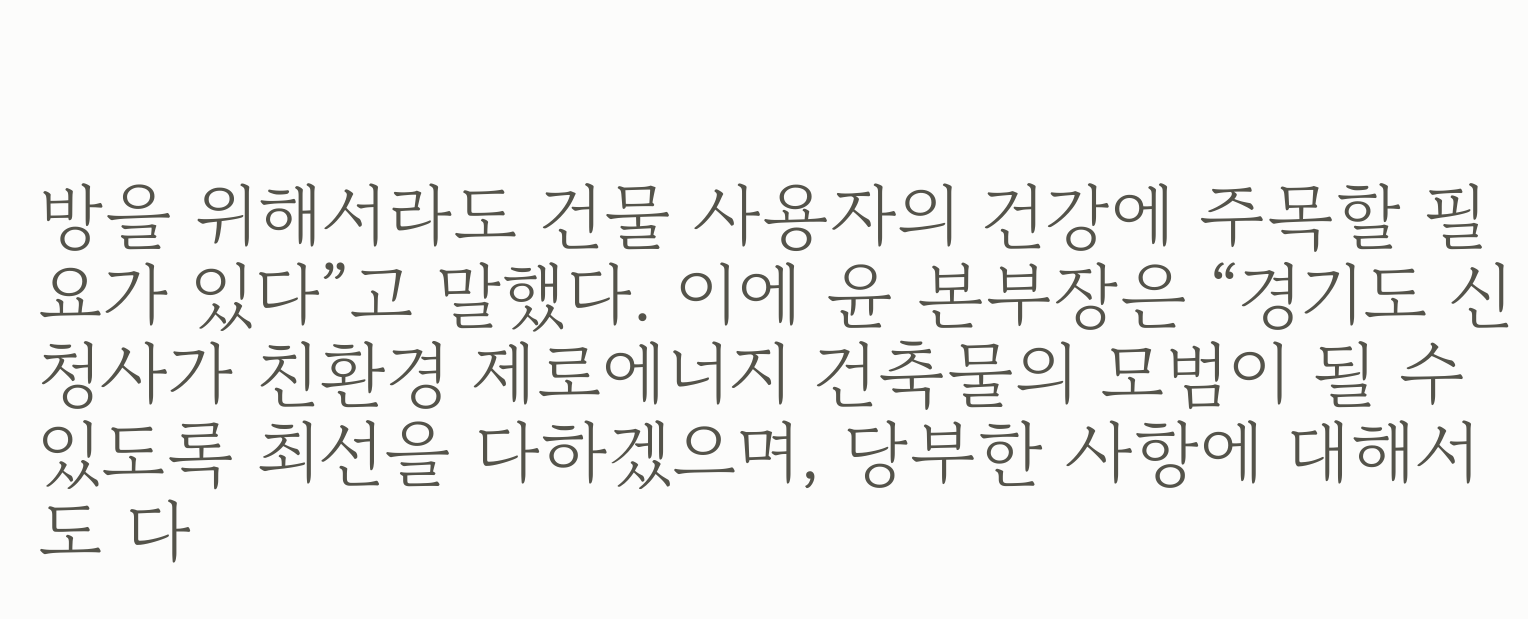방을 위해서라도 건물 사용자의 건강에 주목할 필요가 있다”고 말했다. 이에 윤 본부장은 “경기도 신청사가 친환경 제로에너지 건축물의 모범이 될 수 있도록 최선을 다하겠으며, 당부한 사항에 대해서도 다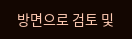방면으로 검토 및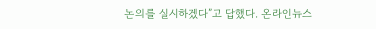논의를 실시하겠다”고 답했다. 온라인뉴스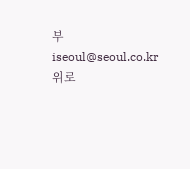부 iseoul@seoul.co.kr
위로